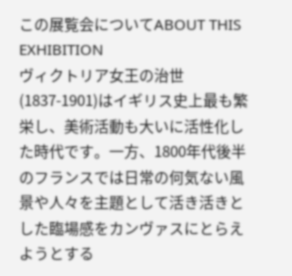この展覧会についてABOUT THIS EXHIBITION
ヴィクトリア女王の治世(1837-1901)はイギリス史上最も繁栄し、美術活動も大いに活性化した時代です。一方、1800年代後半のフランスでは日常の何気ない風景や人々を主題として活き活きとした臨場感をカンヴァスにとらえようとする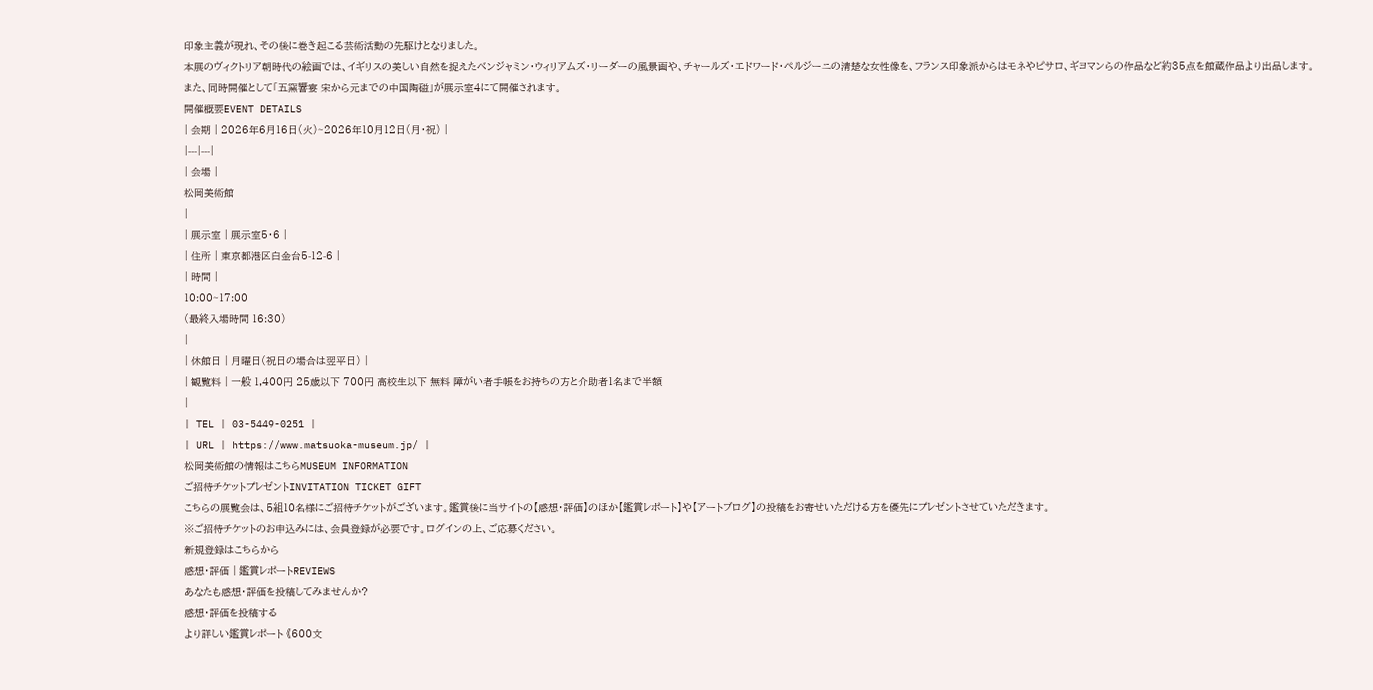印象主義が現れ、その後に巻き起こる芸術活動の先駆けとなりました。
本展のヴィクトリア朝時代の絵画では、イギリスの美しい自然を捉えたベンジャミン・ウィリアムズ・リーダーの風景画や、チャールズ・エドワード・ペルジーニの清楚な女性像を、フランス印象派からはモネやピサロ、ギヨマンらの作品など約35点を館蔵作品より出品します。
また、同時開催として「五窯響宴 宋から元までの中国陶磁」が展示室4にて開催されます。
開催概要EVENT DETAILS
| 会期 | 2026年6月16日(火)~2026年10月12日(月・祝) |
|---|---|
| 会場 |
松岡美術館
|
| 展示室 | 展示室5・6 |
| 住所 | 東京都港区白金台5-12-6 |
| 時間 |
10:00~17:00
(最終入場時間 16:30)
|
| 休館日 | 月曜日(祝日の場合は翌平日) |
| 観覧料 | 一般 1,400円 25歳以下 700円 高校生以下 無料 障がい者手帳をお持ちの方と介助者1名まで半額
|
| TEL | 03-5449-0251 |
| URL | https://www.matsuoka-museum.jp/ |
松岡美術館の情報はこちらMUSEUM INFORMATION
ご招待チケットプレゼントINVITATION TICKET GIFT
こちらの展覧会は、5組10名様にご招待チケットがございます。鑑賞後に当サイトの【感想・評価】のほか【鑑賞レポート】や【アートブログ】の投稿をお寄せいただける方を優先にプレゼントさせていただきます。
※ご招待チケットのお申込みには、会員登録が必要です。ログインの上、ご応募ください。
新規登録はこちらから
感想・評価 | 鑑賞レポートREVIEWS
あなたも感想・評価を投稿してみませんか?
感想・評価を投稿する
より詳しい鑑賞レポート 《600文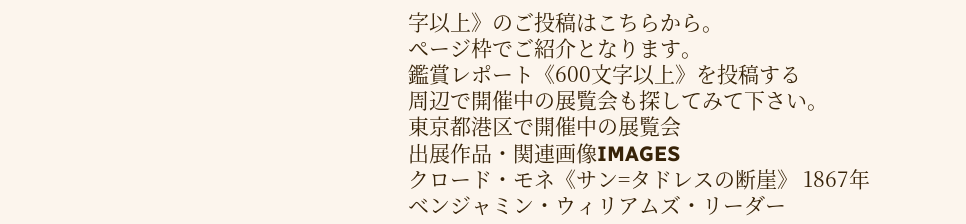字以上》のご投稿はこちらから。
ページ枠でご紹介となります。
鑑賞レポート《600文字以上》を投稿する
周辺で開催中の展覧会も探してみて下さい。
東京都港区で開催中の展覧会
出展作品・関連画像IMAGES
クロード・モネ《サン=タドレスの断崖》 1867年
ベンジャミン・ウィリアムズ・リーダー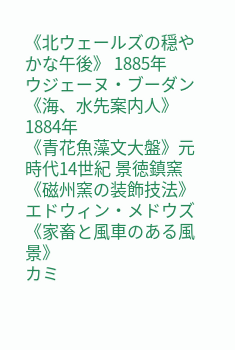《北ウェールズの穏やかな午後》 1885年
ウジェーヌ・ブーダン《海、水先案内人》 1884年
《青花魚藻文大盤》元時代14世紀 景徳鎮窯
《磁州窯の装飾技法》
エドウィン・メドウズ《家畜と風車のある風景》
カミ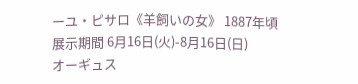ーユ・ピサロ《羊飼いの女》 1887年頃
展示期間 6月16日(火)-8月16日(日)
オーギュス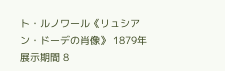ト・ルノワール《リュシアン・ドーデの肖像》 1879年
展示期間 8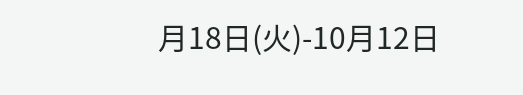月18日(火)-10月12日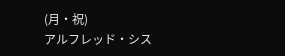(月・祝)
アルフレッド・シス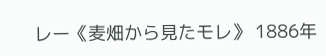レー《麦畑から見たモレ》 1886年